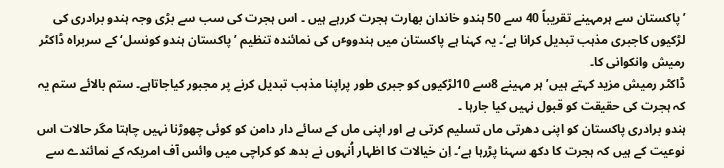’پاکستان سے ہرمہینے تقریباً 40 سے 50 ہندو خاندان بھارت ہجرت کررہے ہیں ۔ اس ہجرت کی سب سے بڑی وجہ ہندو برادری کی لڑکیوں کاجبری مذہب تبدیل کرانا ہے‘۔ یہ کہنا ہے پاکستان میں ہندووٴں کی نمائندہ تنظیم ’پاکستان ہندو کونسل‘ کے سربراہ ڈاکٹر رمیش وانکوانی کا۔
ڈاکٹر رمیش مزید کہتے ہیں’ ہر مہینے 8سے 10لڑکیوں کو جبری طور پراپنا مذہب تبدیل کرنے پر مجبور کیاجاتاہے۔ ستم بالائے ستم یہ کہ ہجرت کی حقیقت کو قبول نہیں کیا جارہا ۔
ہندو برادری پاکستان کو اپنی دھرتی ماں تسلیم کرتی ہے اور اپنی ماں کے سائے دار دامن کو کوئی چھوڑنا نہیں چاہتا مگر حالات اس نوعیت کے ہیں کہ ہجرت کا دکھ سہنا پڑرہا ہے‘۔ اِن خیالات کا اظہار اُنہوں نے بدھ کو کراچی میں وائس آف امریکہ کے نمائندے سے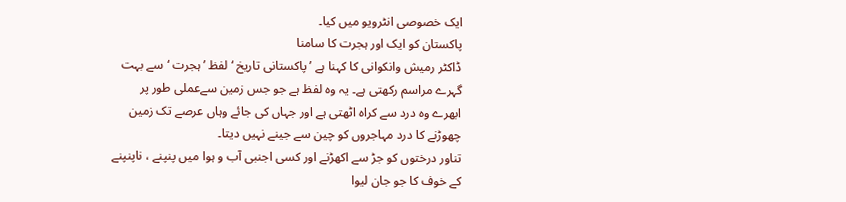ایک خصوصی انٹرویو میں کیا۔
پاکستان کو ایک اور ہجرت کا سامنا
ڈاکٹر رمیش وانکوانی کا کہنا ہے ’پاکستانی تاریخ ‘ لفظ ’ہجرت ‘سے بہت گہرے مراسم رکھتی ہے۔ یہ وہ لفظ ہے جو جس زمین سےعملی طور پر ابھرے وہ درد سے کراہ اٹھتی ہے اور جہاں کی جائے وہاں عرصے تک زمین چھوڑنے کا درد مہاجروں کو چین سے جینے نہیں دیتا۔
تناور درختوں کو جڑ سے اکھڑنے اور کسی اجنبی آب و ہوا میں پنپنے ، ناپنپنے کے خوف کا جو جان لیوا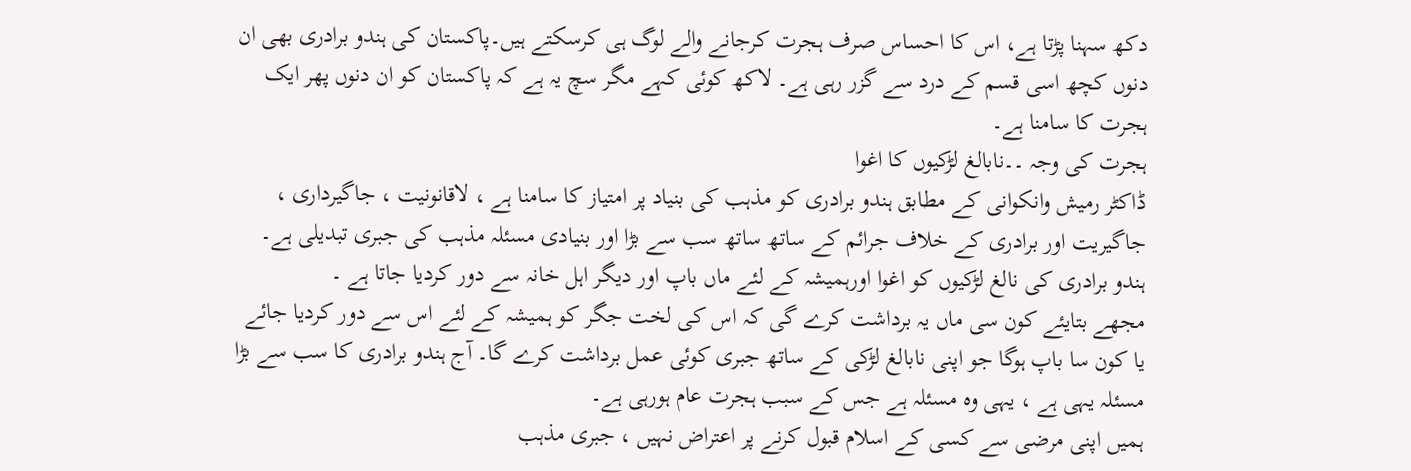دکھ سہنا پڑتا ہے، اس کا احساس صرف ہجرت کرجانے والے لوگ ہی کرسکتے ہیں۔پاکستان کی ہندو برادری بھی ان دنوں کچھ اسی قسم کے درد سے گزر رہی ہے۔ لاکھ کوئی کہے مگر سچ یہ ہے کہ پاکستان کو ان دنوں پھر ایک ہجرت کا سامنا ہے۔
ہجرت کی وجہ ۔۔نابالغ لڑکیوں کا اغوا
ڈاکٹر رمیش وانکوانی کے مطابق ہندو برادری کو مذہب کی بنیاد پر امتیاز کا سامنا ہے ، لاقانونیت ، جاگیرداری ، جاگیریت اور برادری کے خلاف جرائم کے ساتھ ساتھ سب سے بڑا اور بنیادی مسئلہ مذہب کی جبری تبدیلی ہے۔ ہندو برادری کی نالغ لڑکیوں کو اغوا اورہمیشہ کے لئے ماں باپ اور دیگر اہل خانہ سے دور کردیا جاتا ہے ۔
مجھے بتایئے کون سی ماں یہ برداشت کرے گی کہ اس کی لخت جگر کو ہمیشہ کے لئے اس سے دور کردیا جائے یا کون سا باپ ہوگا جو اپنی نابالغ لڑکی کے ساتھ جبری کوئی عمل برداشت کرے گا۔ آج ہندو برادری کا سب سے بڑا مسئلہ یہی ہے ، یہی وہ مسئلہ ہے جس کے سبب ہجرت عام ہورہی ہے۔
ہمیں اپنی مرضی سے کسی کے اسلام قبول کرنے پر اعتراض نہیں ، جبری مذہب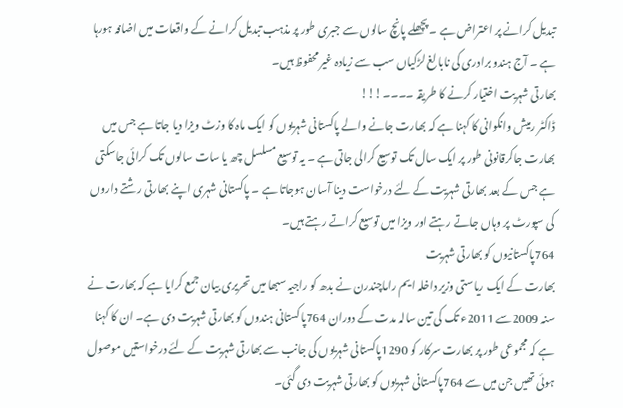تبدیل کرانے پر اعتراض ہے ۔ پچھلے پانچ سالوں سے جبری طور پر مذہب تبدیل کرانے کے واقعات میں اضافہ ہورہا ہے ۔ آج ہندو برادری کی نابالغ لڑکیاں سب سے زیادہ غیر محفوظ ہیں۔
بھارتی شہریت اختیار کرنے کا طریقہ ۔۔۔۔!!!
ڈاکٹر رمیش وانکوانی کا کہنا ہے کہ بھارت جانے والے پاکستانی شہریوں کو ایک ماہ کا وزٹ ویزا دیا جاتا ہے جس میں بھارت جاکرقانونی طور پر ایک سال تک توسیع کرالی جاتی ہے ۔ یہ توسیع مسلسل چھ یا سات سالوں تک کرائی جاسکتی ہے جس کے بعد بھارتی شہریت کے لئے درخواست دینا آسان ہوجاتا ہے ۔ پاکستانی شہری اپنے بھارتی رشتے داروں کی سپورٹ پر وہاں جاتے رہتے اور ویزا میں توسیع کراتے رہتے ہیں۔
764پاکستانیوں کو بھارتی شہریت
بھارت کے ایک ریاستی وزیر داخلہ ایم راماچندرن نے بدھ کو راجیہ سبھا میں تحریری بیان جمع کرایا ہے کہ بھارت نے سنہ 2009سے 2011ء تک کی تین سالہ مدت کے دوران 764پاکستانی ہندوں کو بھارتی شہریت دی ہے۔ ان کا کہنا ہے کہ مجموعی طور پر بھارت سرکار کو 1290پاکستانی شہریوں کی جانب سے بھارتی شہریت کے لئے درخواستیں موصول ہوئی تھیں جن میں سے 764پاکستانی شہریوں کو بھارتی شہریت دی گئی۔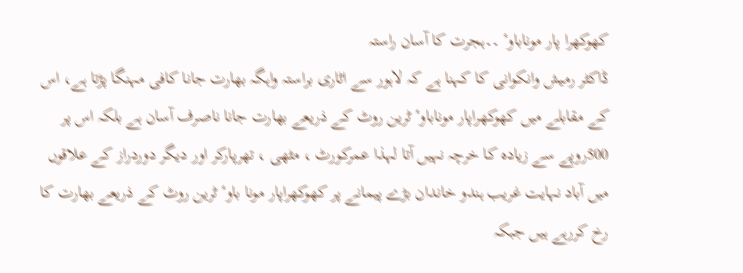کھوکھرا پار موناباوٴ ۔۔ہجرت کا آسان راستہ
ڈاکٹر رمیش وانکوانی کا کہنا ہے کہ لاہور سے اٹاری براستہ واہگہ بھارت جانا کافی مہنگا پڑتا ہے، اس کے مقابلے میں کھوکھراپار موناباوٴ ٹرین روٹ کے ذریعے بھارت جانا ناصرف آسان ہے بلکہ اس پر 500روپے سے زیادہ کا خرچہ نہیں آتا لہذا عمرکورٹ ، مٹھی ، تھرپارکر اور دیگر دوردراز کے علاقوں میں آباد نہایت غریب ہندو خاندان بڑے پیمانے پر کھوکھراپار مونا باوٴ ٹرین روٹ کے ذریعے بھارت کا رخ کررہے ہیں جبکہ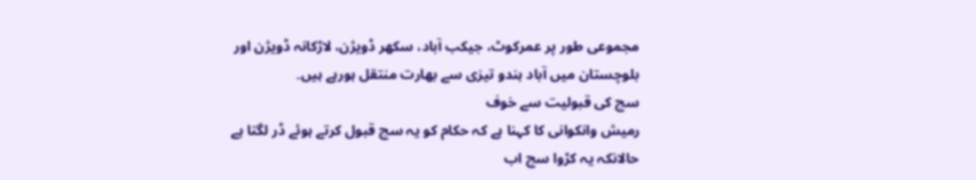مجموعی طور پر عمرکوٹ، جیکب آباد، سکھر ڈویژن، لاڑکانہ ڈویژن اور بلوچستان میں آباد ہندو تیزی سے بھارت منتقل ہورہے ہیں۔
سچ کی قبولیت سے خوف
رمیش وانکوانی کا کہنا ہے کہ حکام کو یہ سچ قبول کرتے ہوئے ڈر لگتا ہے حالانکہ یہ کڑوا سچ اب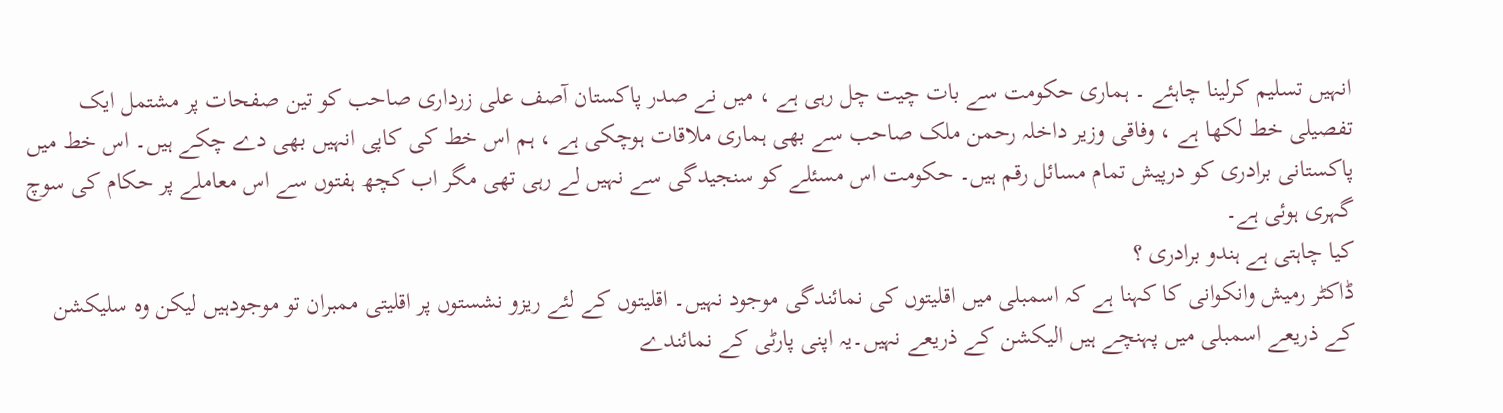انہیں تسلیم کرلینا چاہئے ۔ ہماری حکومت سے بات چیت چل رہی ہے ، میں نے صدر پاکستان آصف علی زرداری صاحب کو تین صفحات پر مشتمل ایک تفصیلی خط لکھا ہے ، وفاقی وزیر داخلہ رحمن ملک صاحب سے بھی ہماری ملاقات ہوچکی ہے ، ہم اس خط کی کاپی انہیں بھی دے چکے ہیں۔ اس خط میں پاکستانی برادری کو درپیش تمام مسائل رقم ہیں۔ حکومت اس مسئلے کو سنجیدگی سے نہیں لے رہی تھی مگر اب کچھ ہفتوں سے اس معاملے پر حکام کی سوچ گہری ہوئی ہے۔
کیا چاہتی ہے ہندو برادری ؟
ڈاکٹر رمیش وانکوانی کا کہنا ہے کہ اسمبلی میں اقلیتوں کی نمائندگی موجود نہیں۔ اقلیتوں کے لئے ریزو نشستوں پر اقلیتی ممبران تو موجودہیں لیکن وہ سلیکشن کے ذریعے اسمبلی میں پہنچے ہیں الیکشن کے ذریعے نہیں۔یہ اپنی پارٹی کے نمائندے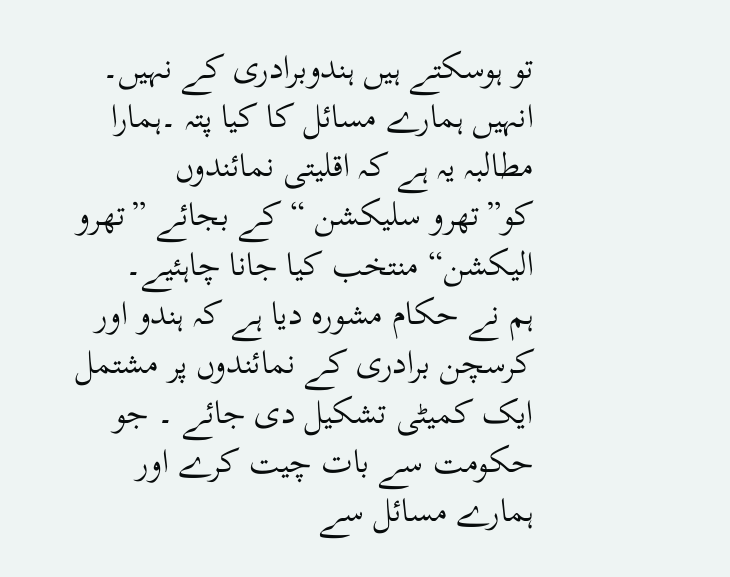تو ہوسکتے ہیں ہندوبرادری کے نہیں۔ انہیں ہمارے مسائل کا کیا پتہ ۔ہمارا مطالبہ یہ ہے کہ اقلیتی نمائندوں کو”تھرو سلیکشن “کے بجائے ”تھرو الیکشن“ منتخب کیا جانا چاہئیے۔
ہم نے حکام مشورہ دیا ہے کہ ہندو اور کرسچن برادری کے نمائندوں پر مشتمل ایک کمیٹی تشکیل دی جائے ۔ جو حکومت سے بات چیت کرے اور ہمارے مسائل سے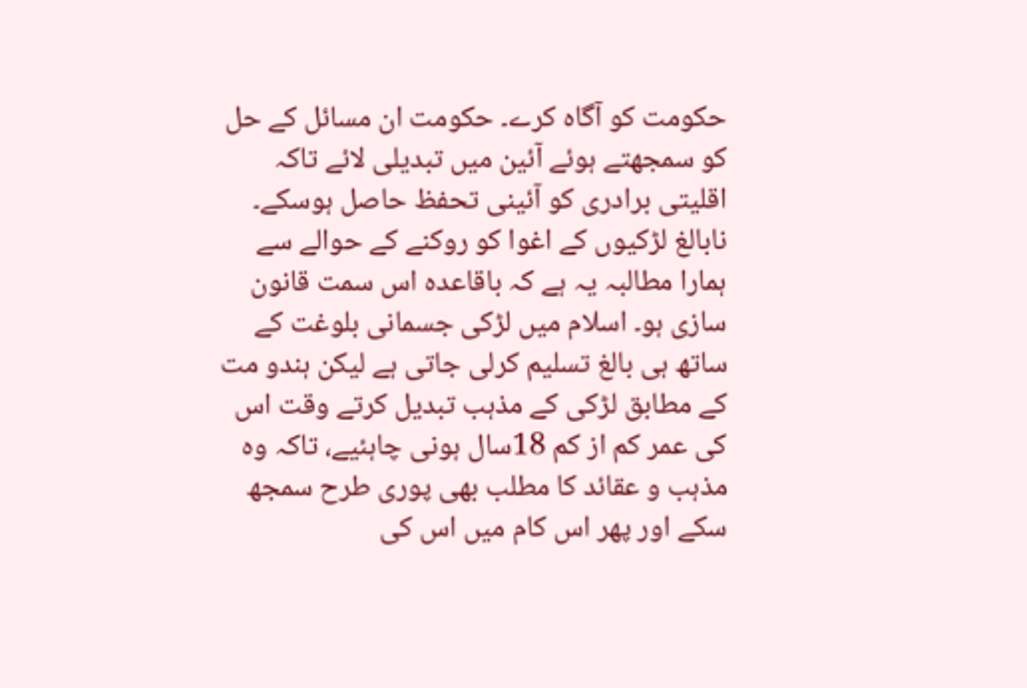حکومت کو آگاہ کرے۔ حکومت ان مسائل کے حل کو سمجھتے ہوئے آئین میں تبدیلی لائے تاکہ اقلیتی برادری کو آئینی تحفظ حاصل ہوسکے۔
نابالغ لڑکیوں کے اغوا کو روکنے کے حوالے سے ہمارا مطالبہ یہ ہے کہ باقاعدہ اس سمت قانون سازی ہو۔ اسلام میں لڑکی جسمانی بلوغت کے ساتھ ہی بالغ تسلیم کرلی جاتی ہے لیکن ہندو مت کے مطابق لڑکی کے مذہب تبدیل کرتے وقت اس کی عمر کم از کم 18سال ہونی چاہئیے، تاکہ وہ مذہب و عقائد کا مطلب بھی پوری طرح سمجھ سکے اور پھر اس کام میں اس کی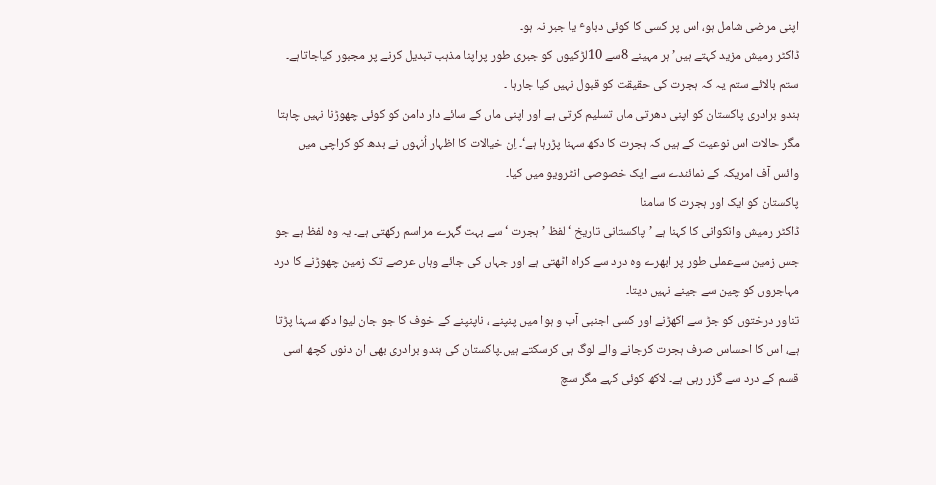اپنی مرضی شامل ہو، اس پر کسی کا کوئی دباوٴ یا جبر نہ ہو۔
ڈاکٹر رمیش مزید کہتے ہیں’ ہر مہینے 8سے 10لڑکیوں کو جبری طور پراپنا مذہب تبدیل کرنے پر مجبور کیاجاتاہے۔ ستم بالائے ستم یہ کہ ہجرت کی حقیقت کو قبول نہیں کیا جارہا ۔
ہندو برادری پاکستان کو اپنی دھرتی ماں تسلیم کرتی ہے اور اپنی ماں کے سائے دار دامن کو کوئی چھوڑنا نہیں چاہتا مگر حالات اس نوعیت کے ہیں کہ ہجرت کا دکھ سہنا پڑرہا ہے‘۔ اِن خیالات کا اظہار اُنہوں نے بدھ کو کراچی میں وائس آف امریکہ کے نمائندے سے ایک خصوصی انٹرویو میں کیا۔
پاکستان کو ایک اور ہجرت کا سامنا
ڈاکٹر رمیش وانکوانی کا کہنا ہے ’پاکستانی تاریخ ‘ لفظ ’ہجرت ‘سے بہت گہرے مراسم رکھتی ہے۔ یہ وہ لفظ ہے جو جس زمین سےعملی طور پر ابھرے وہ درد سے کراہ اٹھتی ہے اور جہاں کی جائے وہاں عرصے تک زمین چھوڑنے کا درد مہاجروں کو چین سے جینے نہیں دیتا۔
تناور درختوں کو جڑ سے اکھڑنے اور کسی اجنبی آب و ہوا میں پنپنے ، ناپنپنے کے خوف کا جو جان لیوا دکھ سہنا پڑتا ہے، اس کا احساس صرف ہجرت کرجانے والے لوگ ہی کرسکتے ہیں۔پاکستان کی ہندو برادری بھی ان دنوں کچھ اسی قسم کے درد سے گزر رہی ہے۔ لاکھ کوئی کہے مگر سچ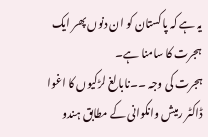یہ ہے کہ پاکستان کو ان دنوں پھر ایک ہجرت کا سامنا ہے۔
ہجرت کی وجہ ۔۔نابالغ لڑکیوں کا اغوا
ڈاکٹر رمیش وانکوانی کے مطابق ہندو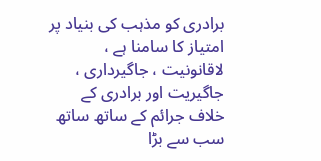برادری کو مذہب کی بنیاد پر امتیاز کا سامنا ہے ، لاقانونیت ، جاگیرداری ، جاگیریت اور برادری کے خلاف جرائم کے ساتھ ساتھ سب سے بڑا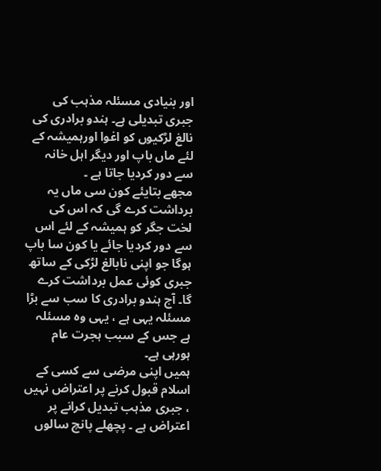اور بنیادی مسئلہ مذہب کی جبری تبدیلی ہے۔ ہندو برادری کی نالغ لڑکیوں کو اغوا اورہمیشہ کے لئے ماں باپ اور دیگر اہل خانہ سے دور کردیا جاتا ہے ۔
مجھے بتایئے کون سی ماں یہ برداشت کرے گی کہ اس کی لخت جگر کو ہمیشہ کے لئے اس سے دور کردیا جائے یا کون سا باپ ہوگا جو اپنی نابالغ لڑکی کے ساتھ جبری کوئی عمل برداشت کرے گا۔ آج ہندو برادری کا سب سے بڑا مسئلہ یہی ہے ، یہی وہ مسئلہ ہے جس کے سبب ہجرت عام ہورہی ہے۔
ہمیں اپنی مرضی سے کسی کے اسلام قبول کرنے پر اعتراض نہیں ، جبری مذہب تبدیل کرانے پر اعتراض ہے ۔ پچھلے پانچ سالوں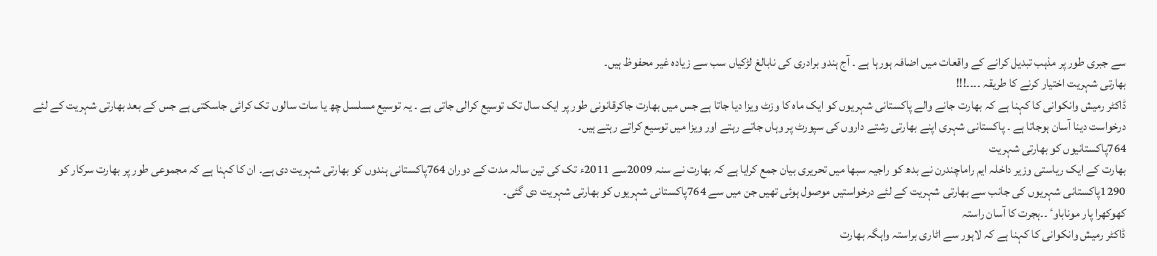سے جبری طور پر مذہب تبدیل کرانے کے واقعات میں اضافہ ہورہا ہے ۔ آج ہندو برادری کی نابالغ لڑکیاں سب سے زیادہ غیر محفوظ ہیں۔
بھارتی شہریت اختیار کرنے کا طریقہ ۔۔۔۔!!!
ڈاکٹر رمیش وانکوانی کا کہنا ہے کہ بھارت جانے والے پاکستانی شہریوں کو ایک ماہ کا وزٹ ویزا دیا جاتا ہے جس میں بھارت جاکرقانونی طور پر ایک سال تک توسیع کرالی جاتی ہے ۔ یہ توسیع مسلسل چھ یا سات سالوں تک کرائی جاسکتی ہے جس کے بعد بھارتی شہریت کے لئے درخواست دینا آسان ہوجاتا ہے ۔ پاکستانی شہری اپنے بھارتی رشتے داروں کی سپورٹ پر وہاں جاتے رہتے اور ویزا میں توسیع کراتے رہتے ہیں۔
764پاکستانیوں کو بھارتی شہریت
بھارت کے ایک ریاستی وزیر داخلہ ایم راماچندرن نے بدھ کو راجیہ سبھا میں تحریری بیان جمع کرایا ہے کہ بھارت نے سنہ 2009سے 2011ء تک کی تین سالہ مدت کے دوران 764پاکستانی ہندوں کو بھارتی شہریت دی ہے۔ ان کا کہنا ہے کہ مجموعی طور پر بھارت سرکار کو 1290پاکستانی شہریوں کی جانب سے بھارتی شہریت کے لئے درخواستیں موصول ہوئی تھیں جن میں سے 764پاکستانی شہریوں کو بھارتی شہریت دی گئی۔
کھوکھرا پار موناباوٴ ۔۔ہجرت کا آسان راستہ
ڈاکٹر رمیش وانکوانی کا کہنا ہے کہ لاہور سے اٹاری براستہ واہگہ بھارت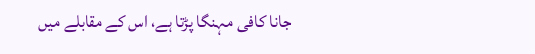جانا کافی مہنگا پڑتا ہے، اس کے مقابلے میں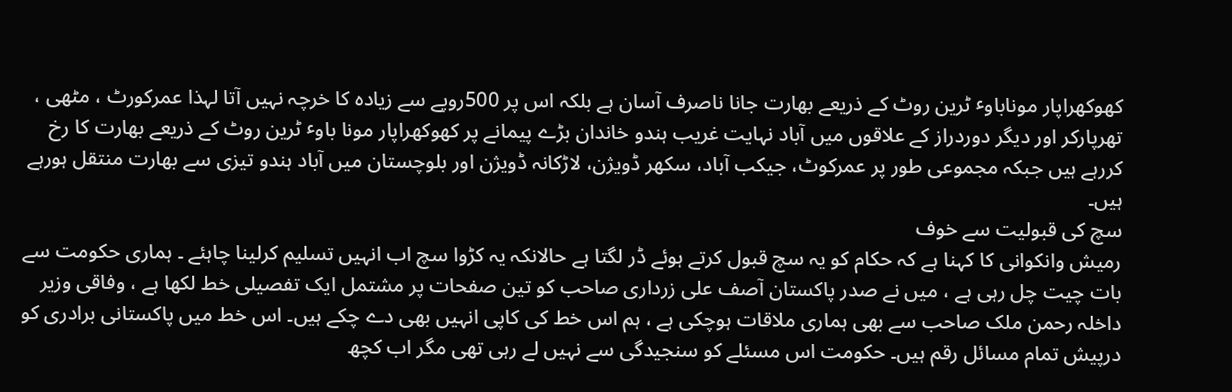کھوکھراپار موناباوٴ ٹرین روٹ کے ذریعے بھارت جانا ناصرف آسان ہے بلکہ اس پر 500روپے سے زیادہ کا خرچہ نہیں آتا لہذا عمرکورٹ ، مٹھی ، تھرپارکر اور دیگر دوردراز کے علاقوں میں آباد نہایت غریب ہندو خاندان بڑے پیمانے پر کھوکھراپار مونا باوٴ ٹرین روٹ کے ذریعے بھارت کا رخ کررہے ہیں جبکہ مجموعی طور پر عمرکوٹ، جیکب آباد، سکھر ڈویژن، لاڑکانہ ڈویژن اور بلوچستان میں آباد ہندو تیزی سے بھارت منتقل ہورہے ہیں۔
سچ کی قبولیت سے خوف
رمیش وانکوانی کا کہنا ہے کہ حکام کو یہ سچ قبول کرتے ہوئے ڈر لگتا ہے حالانکہ یہ کڑوا سچ اب انہیں تسلیم کرلینا چاہئے ۔ ہماری حکومت سے بات چیت چل رہی ہے ، میں نے صدر پاکستان آصف علی زرداری صاحب کو تین صفحات پر مشتمل ایک تفصیلی خط لکھا ہے ، وفاقی وزیر داخلہ رحمن ملک صاحب سے بھی ہماری ملاقات ہوچکی ہے ، ہم اس خط کی کاپی انہیں بھی دے چکے ہیں۔ اس خط میں پاکستانی برادری کو درپیش تمام مسائل رقم ہیں۔ حکومت اس مسئلے کو سنجیدگی سے نہیں لے رہی تھی مگر اب کچھ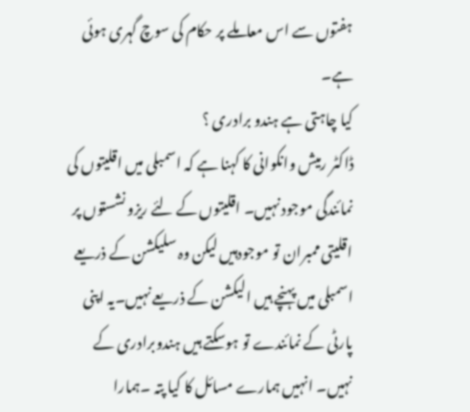ہفتوں سے اس معاملے پر حکام کی سوچ گہری ہوئی ہے۔
کیا چاہتی ہے ہندو برادری ؟
ڈاکٹر رمیش وانکوانی کا کہنا ہے کہ اسمبلی میں اقلیتوں کی نمائندگی موجود نہیں۔ اقلیتوں کے لئے ریزو نشستوں پر اقلیتی ممبران تو موجودہیں لیکن وہ سلیکشن کے ذریعے اسمبلی میں پہنچے ہیں الیکشن کے ذریعے نہیں۔یہ اپنی پارٹی کے نمائندے تو ہوسکتے ہیں ہندوبرادری کے نہیں۔ انہیں ہمارے مسائل کا کیا پتہ ۔ہمارا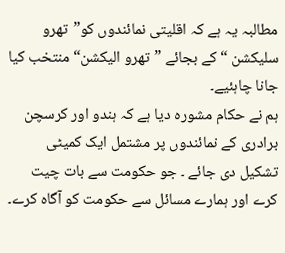مطالبہ یہ ہے کہ اقلیتی نمائندوں کو”تھرو سلیکشن “کے بجائے ”تھرو الیکشن“ منتخب کیا جانا چاہئیے۔
ہم نے حکام مشورہ دیا ہے کہ ہندو اور کرسچن برادری کے نمائندوں پر مشتمل ایک کمیٹی تشکیل دی جائے ۔ جو حکومت سے بات چیت کرے اور ہمارے مسائل سے حکومت کو آگاہ کرے۔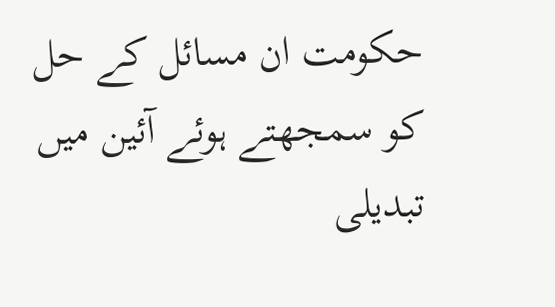حکومت ان مسائل کے حل کو سمجھتے ہوئے آئین میں تبدیلی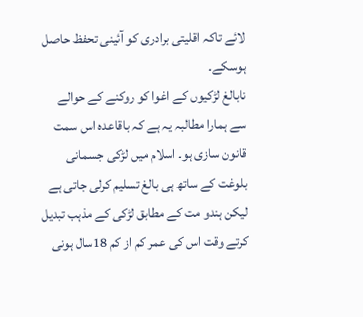لائے تاکہ اقلیتی برادری کو آئینی تحفظ حاصل ہوسکے۔
نابالغ لڑکیوں کے اغوا کو روکنے کے حوالے سے ہمارا مطالبہ یہ ہے کہ باقاعدہ اس سمت قانون سازی ہو۔ اسلام میں لڑکی جسمانی بلوغت کے ساتھ ہی بالغ تسلیم کرلی جاتی ہے لیکن ہندو مت کے مطابق لڑکی کے مذہب تبدیل کرتے وقت اس کی عمر کم از کم 18سال ہونی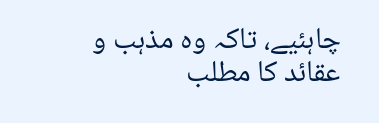چاہئیے، تاکہ وہ مذہب و عقائد کا مطلب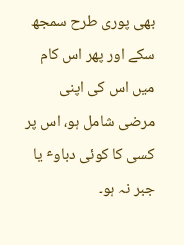بھی پوری طرح سمجھ سکے اور پھر اس کام میں اس کی اپنی مرضی شامل ہو، اس پر کسی کا کوئی دباوٴ یا جبر نہ ہو۔